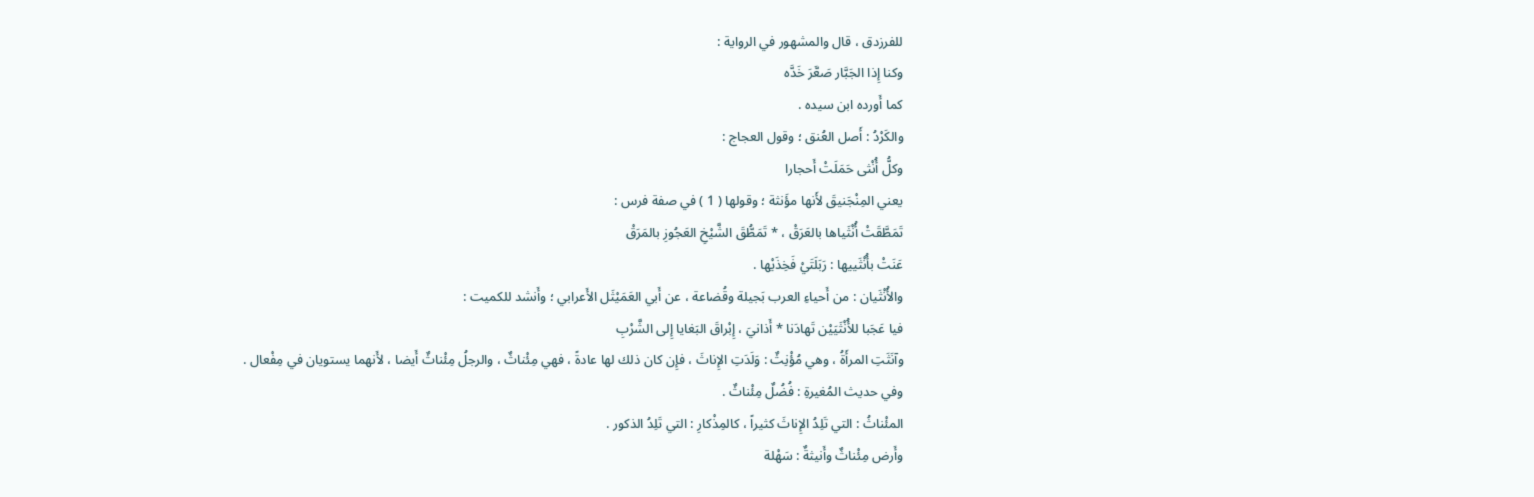للفرزدق ، قال والمشهور في الرواية :
وكنا إِذا الجَبَّار صَعَّرَ خَدَّه
كما أَورده ابن سيده .
والكَرْدُ : أَصل العُنق ؛ وقول العجاج :
وكلُّ أُنْثى حَمَلَتْ أَحجارا
يعني المِنْجَنيقَ لأَنها مؤَنثة ؛ وقولها ( 1 ) في صفة فرس :
تَمَطَّقَتْ أُنْثَياها بالعَرَقْ ، * تَمَطُّقَ الشَّيْخِ العَجُوزِ بالمَرَقْ
عَنَتْ بأُنْثَييها : رَبَلَتَيْ فَخِذَيْها .
والأُنْثَيان : من أَحياءِ العرب بَجيلة وقُضاعة ، عن أَبي العَمَيْثَل الأَعرابي ؛ وأَنشد للكميت :
فيا عَجَبا للأُنْثَيَيْن تَهادَنا * أَذانيَ ، إِبْراقَ البَغايا إِلى الشَّرْبِ
وآنَثَتِ المرأَةُ ، وهي مُؤْنِثٌ : وَلَدَتِ الإِناثَ ، فإِن كان ذلك لها عادةً ، فهي مِئْناثٌ ، والرجلُ مِئْناثٌ أَيضا ، لأَنهما يستويان في مِفْعال .
وفي حديث المُغيرةِ : فُضُلٌ مِئْناثٌ .
المئْناثُ : التي تَلِدُ الإِناثَ كثيراً ، كالمِذْكارِ : التي تَلِدُ الذكور .
وأَرض مِئْناثٌ وأَنيثةٌ : سَهْلة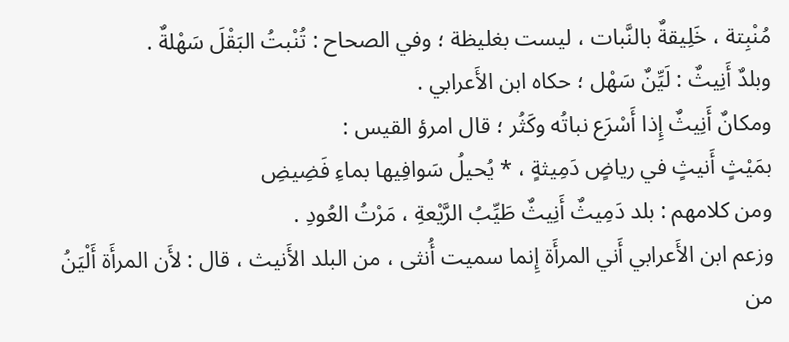مُنْبِتة ، خَلِيقةٌ بالنَّبات ، ليست بغليظة ؛ وفي الصحاح : تُنْبتُ البَقْلَ سَهْلةٌ .
وبلدٌ أَنِيثٌ : لَيِّنٌ سَهْل ؛ حكاه ابن الأَعرابي .
ومكانٌ أَنِيثٌ إِذا أَسْرَع نباتُه وكَثُر ؛ قال امرؤ القيس :
بمَيْثٍ أَنيثٍ في رياضٍ دَمِيثةٍ ، * يُحيلُ سَوافِيها بماءِ فَضِيضِ
ومن كلامهم : بلد دَمِيثٌ أَنِيثٌ طَيِّبُ الرَّيْعةِ ، مَرْتُ العُودِ .
وزعم ابن الأَعرابي أَني المرأَة إِنما سميت أُنثى ، من البلد الأَنيث ، قال : لأَن المرأَة أَلْيَنُ من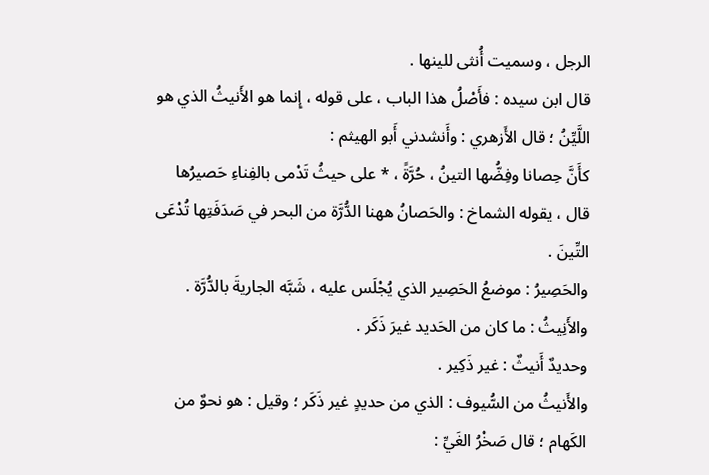الرجل ، وسميت أُنثى للينها .
قال ابن سيده : فأَصْلُ هذا الباب ، على قوله ، إِنما هو الأَنيثُ الذي هو اللَّيِّنُ ؛ قال الأَزهري : وأَنشدني أَبو الهيثم :
كأَنَّ حِصانا وفِضُّها التينُ ، حُرَّةً ، * على حيثُ تَدْمى بالفِناءِ حَصيرُها
قال ، يقوله الشماخ : والحَصانُ ههنا الدُّرَّة من البحر في صَدَفَتِها تُدْعَى التِّينَ .
والحَصِيرُ : موضعُ الحَصِير الذي يُجْلَس عليه ، شَبَّه الجاريةَ بالدُّرَّة .
والأَنِيثُ : ما كان من الحَديد غيرَ ذَكَر .
وحديدٌ أَنيثٌ : غير ذَكِير .
والأَنيثُ من السُّيوف : الذي من حديدٍ غير ذَكَر ؛ وقيل : هو نحوٌ من الكَهام ؛ قال صَخْرُ الغَيِّ :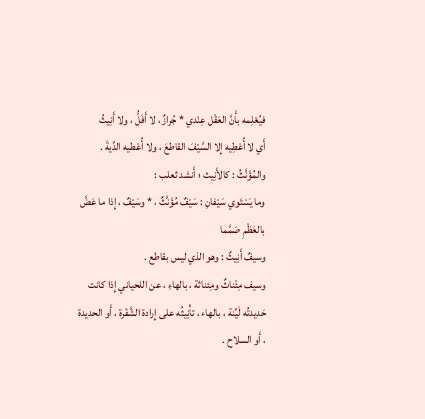فيُعْلِمه بأَنَّ العَقْل عِنْدي * جُرازٌ ، لا أَفَلُّ ، ولا أَنِيثُ
أَي لا أُعْطِيه إِلا السَّيْفَ القاطعَ ، ولا أُعْطيه الدِّيةَ .
والمُؤَنَّثُ : كالأَنِيث ؛ أَنشد ثعلب :
وما يَسْتَوي سَيْفانِ : سَيْفٌ مُؤَنَّثٌ ، * وسَيْفٌ ، إِذا ما عَضَّ بالعَظْمِ صَمَّما
وسيفٌ أَنِيثٌ : وهو الذي ليس بقاطع .
وسيف مِئْناثٌ ومِئناثة ، بالهاءِ ، عن اللحياني إِذا كانت حَديدتُه لَيِّنة ، بالهاء ، تأْنِيثُه على إِرادة الشَّفْرة ، أَو الحديدة ، أَو السلاح .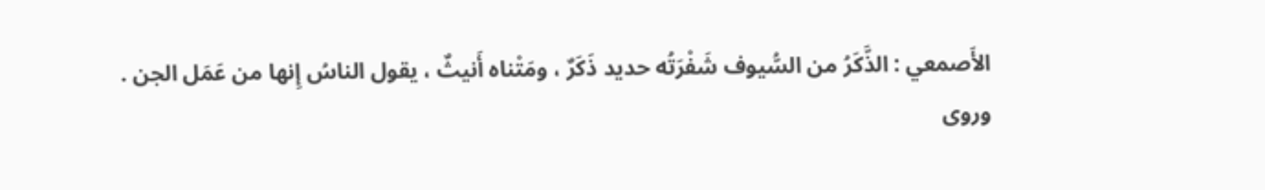الأَصمعي : الذَّكَرُ من السُّيوف شَفْرَتُه حديد ذَكَرٌ ، ومَتْناه أَنيثٌ ، يقول الناسُ إِنها من عَمَل الجن .
وروى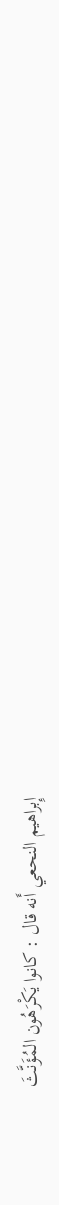إِبراهيم النحعي أَنه قال : كانوا يَكْرَهُون المُؤَنَّثَ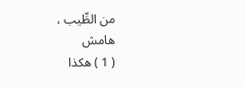من الطِّيب ،
هامش
( 1 ) هكذا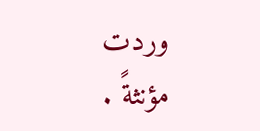وردت مؤنثةً .